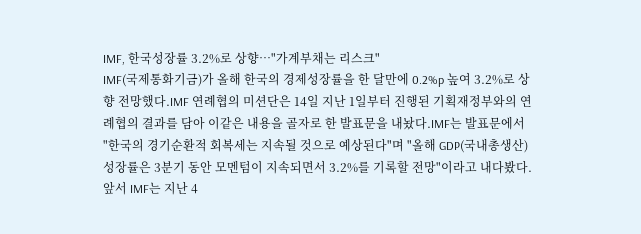IMF, 한국성장률 3.2%로 상향…"가계부채는 리스크"
IMF(국제통화기금)가 올해 한국의 경제성장률을 한 달만에 0.2%p 높여 3.2%로 상향 전망했다.IMF 연례협의 미션단은 14일 지난 1일부터 진행된 기획재정부와의 연례협의 결과를 담아 이같은 내용을 골자로 한 발표문을 내놨다.IMF는 발표문에서 "한국의 경기순환적 회복세는 지속될 것으로 예상된다"며 "올해 GDP(국내총생산) 성장률은 3분기 동안 모멘텀이 지속되면서 3.2%를 기록할 전망"이라고 내다봤다.앞서 IMF는 지난 4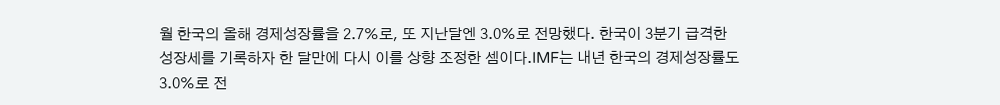월 한국의 올해 경제성장률을 2.7%로, 또 지난달엔 3.0%로 전망했다. 한국이 3분기 급격한 성장세를 기록하자 한 달만에 다시 이를 상향 조정한 셈이다.IMF는 내년 한국의 경제성장률도 3.0%로 전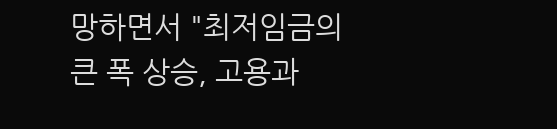망하면서 "최저임금의 큰 폭 상승, 고용과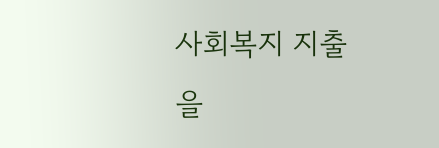사회복지 지출을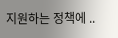지원하는 정책에 ..